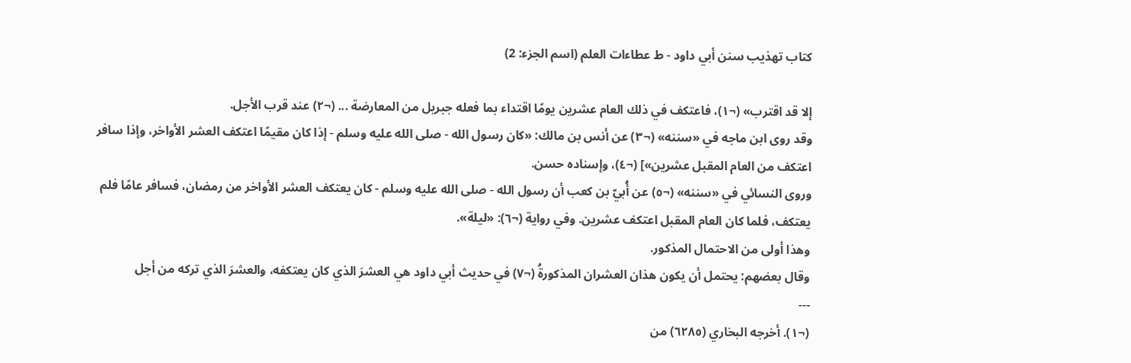كتاب تهذيب سنن أبي داود - ط عطاءات العلم (اسم الجزء: 2)

إلا قد اقترب» (¬١)، فاعتكف في ذلك العام عشرين يومًا اقتداء بما فعله جبريل من المعارضة ... (¬٢) عند قرب الأجل.
وقد روى ابن ماجه في «سننه» (¬٣) عن أنس بن مالك: «كان رسول الله - صلى الله عليه وسلم - إذا كان مقيمًا اعتكف العشر الأواخر، وإذا سافر اعتكف من العام المقبل عشرين»] (¬٤)، وإسناده حسن.
وروى النسائي في «سننه» (¬٥) عن أُبيّ بن كعب أن رسول الله - صلى الله عليه وسلم - كان يعتكف العشر الأواخر من رمضان، فسافر عامًا فلم يعتكف، فلما كان العام المقبل اعتكف عشرين. وفي رواية (¬٦): «ليلة».
وهذا أولى من الاحتمال المذكور.
وقال بعضهم: يحتمل أن يكون هذان العشران المذكورةُ (¬٧) في حديث أبي داود هي العشرَ الذي كان يعتكفه، والعشرَ الذي تركه من أجل
---
(¬١). أخرجه البخاري (٦٢٨٥) من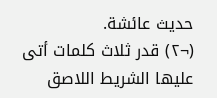حديث عائشة.
(¬٢) قدر ثلاث كلمات أتى عليها الشريط اللاصق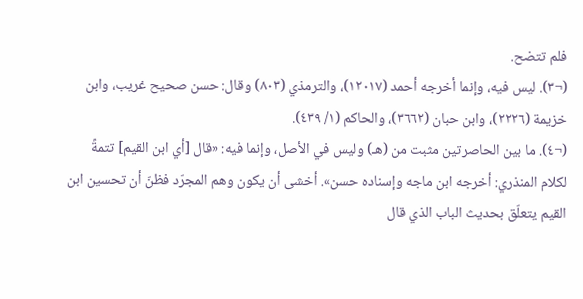فلم تتضح.
(¬٣). ليس فيه، وإنما أخرجه أحمد (١٢٠١٧)، والترمذي (٨٠٣) وقال: حسن صحيح غريب، وابن خزيمة (٢٢٢٦)، وابن حبان (٣٦٦٢)، والحاكم (١/ ٤٣٩).
(¬٤). ما بين الحاصرتين مثبت من (هـ) وليس في الأصل، وإنما فيه: «قال [أي ابن القيم] تتمةً لكلام المنذري: أخرجه ابن ماجه وإسناده حسن». أخشى أن يكون وهم المجرّد فظنّ أن تحسين ابن القيم يتعلّق بحديث الباب الذي قال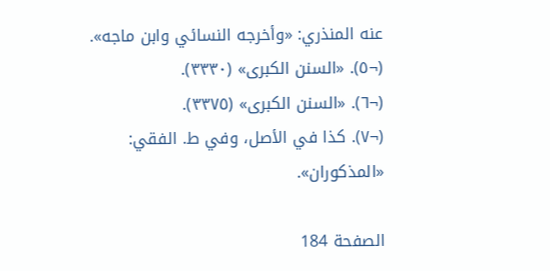عنه المنذري: «وأخرجه النسائي وابن ماجه».
(¬٥). «السنن الكبرى» (٣٣٣٠).
(¬٦). «السنن الكبرى» (٣٣٧٥).
(¬٧). كذا في الأصل، وفي ط. الفقي: «المذكوران».

الصفحة 184